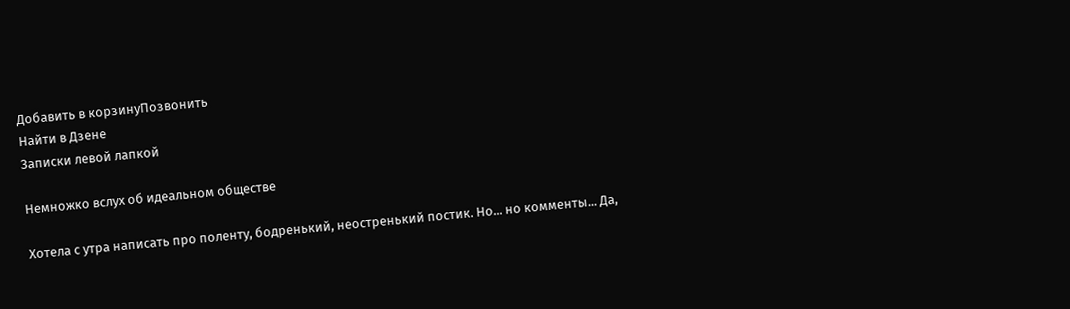Добавить в корзинуПозвонить
Найти в Дзене
Записки левой лапкой

Немножко вслух об идеальном обществе

Хотела с утра написать про поленту, бодренький, неостренький постик. Но... но комменты... Да,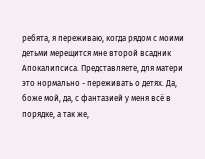ребята, я переживаю, когда рядом с моими детьми мерещится мне второй всадник Апокалипсиса. Представляете, для матери это нормально - переживать о детях. Да, боже мой, да, с фантазией у меня всё в порядке, а так же,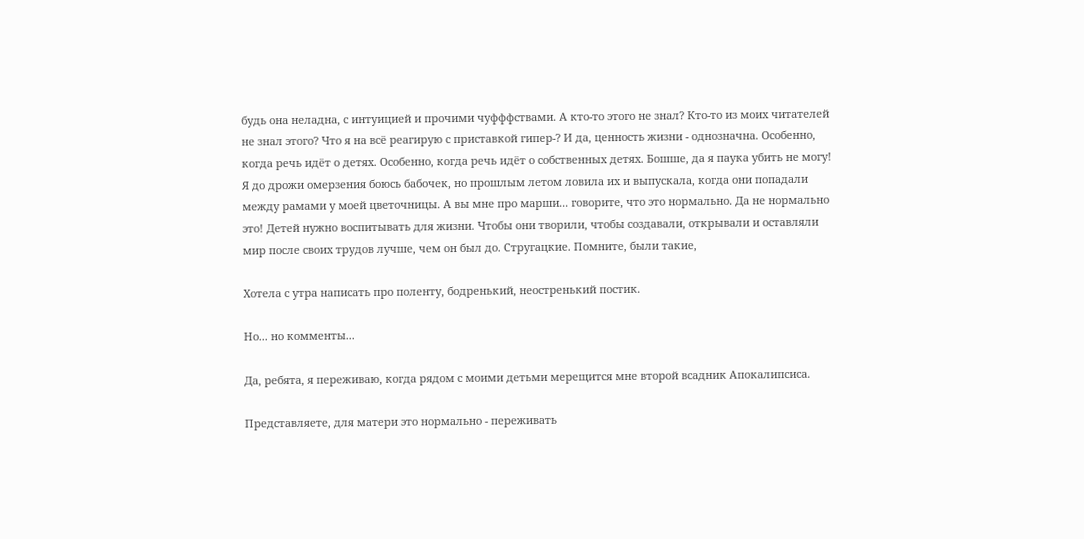будь она неладна, с интуицией и прочими чуфффствами. А кто-то этого не знал? Кто-то из моих читателей не знал этого? Что я на всё реагирую с приставкой гипер-? И да, ценность жизни - однозначна. Особенно, когда речь идёт о детях. Особенно, когда речь идёт о собственных детях. Бошше, да я паука убить не могу! Я до дрожи омерзения боюсь бабочек, но прошлым летом ловила их и выпускала, когда они попадали между рамами у моей цветочницы. А вы мне про марши... говорите, что это нормально. Да не нормально это! Детей нужно воспитывать для жизни. Чтобы они творили, чтобы создавали, открывали и оставляли мир после своих трудов лучше, чем он был до. Стругацкие. Помните, были такие,

Хотела с утра написать про поленту, бодренький, неостренький постик.

Но... но комменты...

Да, ребята, я переживаю, когда рядом с моими детьми мерещится мне второй всадник Апокалипсиса.

Представляете, для матери это нормально - переживать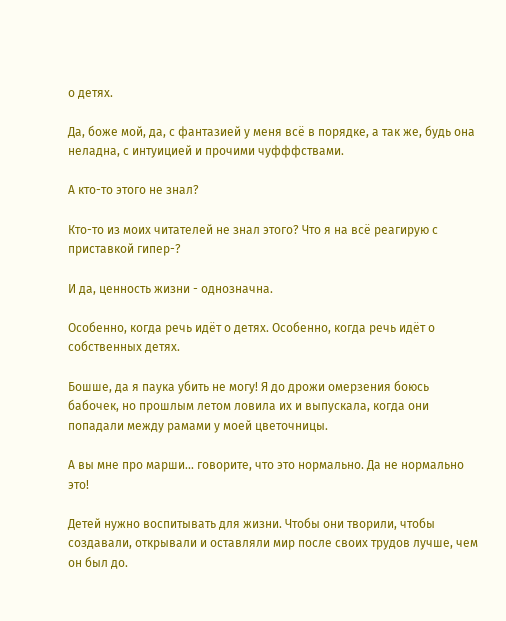о детях.

Да, боже мой, да, с фантазией у меня всё в порядке, а так же, будь она неладна, с интуицией и прочими чуфффствами.

А кто-то этого не знал?

Кто-то из моих читателей не знал этого? Что я на всё реагирую с приставкой гипер-?

И да, ценность жизни - однозначна.

Особенно, когда речь идёт о детях. Особенно, когда речь идёт о собственных детях.

Бошше, да я паука убить не могу! Я до дрожи омерзения боюсь бабочек, но прошлым летом ловила их и выпускала, когда они попадали между рамами у моей цветочницы.

А вы мне про марши... говорите, что это нормально. Да не нормально это!

Детей нужно воспитывать для жизни. Чтобы они творили, чтобы создавали, открывали и оставляли мир после своих трудов лучше, чем он был до.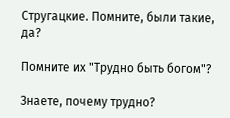Стругацкие. Помните, были такие, да?

Помните их "Трудно быть богом"?

Знаете, почему трудно?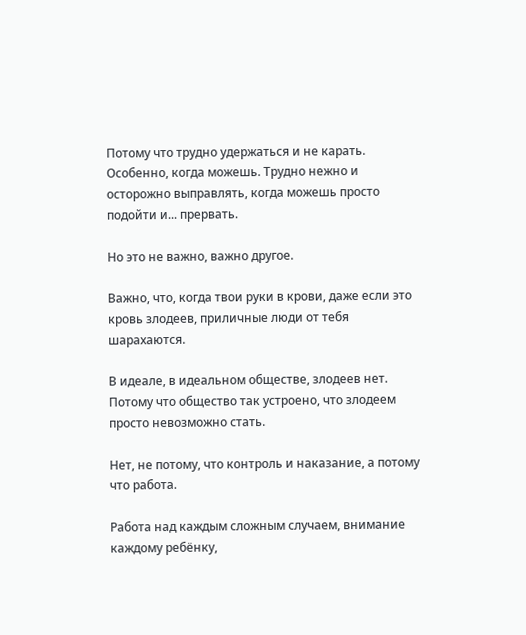Потому что трудно удержаться и не карать. Особенно, когда можешь. Трудно нежно и осторожно выправлять, когда можешь просто подойти и... прервать.

Но это не важно, важно другое.

Важно, что, когда твои руки в крови, даже если это кровь злодеев, приличные люди от тебя шарахаются.

В идеале, в идеальном обществе, злодеев нет. Потому что общество так устроено, что злодеем просто невозможно стать.

Нет, не потому, что контроль и наказание, а потому что работа.

Работа над каждым сложным случаем, внимание каждому ребёнку,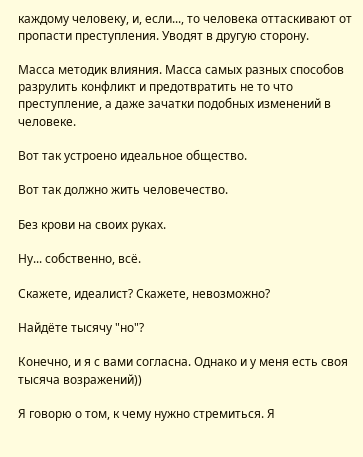каждому человеку, и, если..., то человека оттаскивают от пропасти преступления. Уводят в другую сторону.

Масса методик влияния. Масса самых разных способов разрулить конфликт и предотвратить не то что преступление, а даже зачатки подобных изменений в человеке.

Вот так устроено идеальное общество.

Вот так должно жить человечество.

Без крови на своих руках.

Ну... собственно, всё.

Скажете, идеалист? Скажете, невозможно?

Найдёте тысячу "но"?

Конечно, и я с вами согласна. Однако и у меня есть своя тысяча возражений))

Я говорю о том, к чему нужно стремиться. Я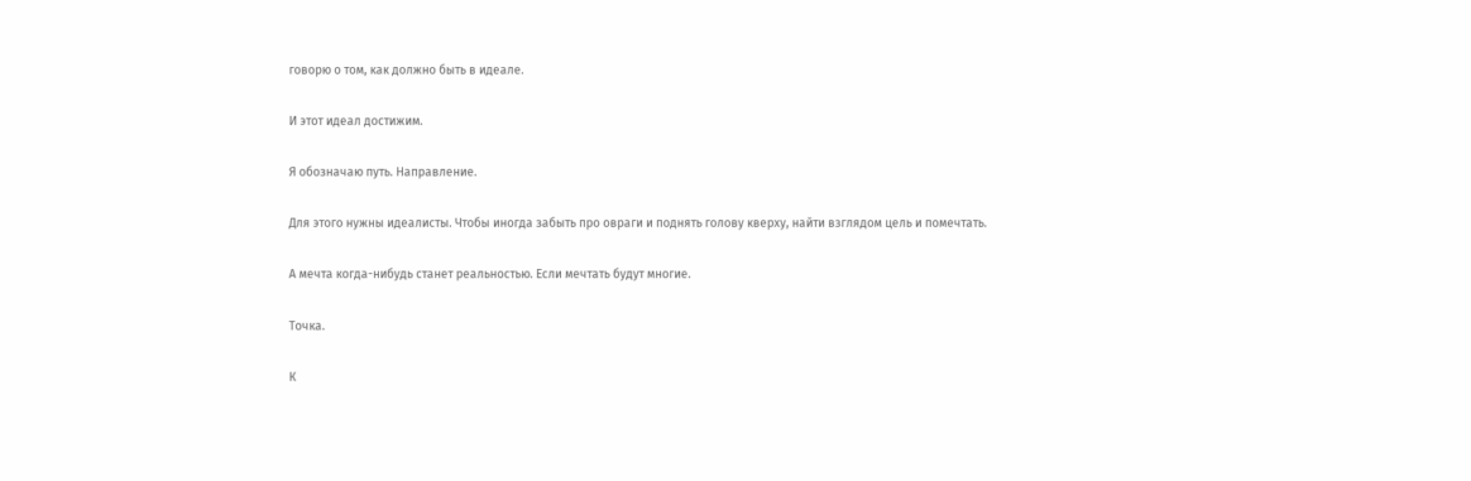говорю о том, как должно быть в идеале.

И этот идеал достижим.

Я обозначаю путь. Направление.

Для этого нужны идеалисты. Чтобы иногда забыть про овраги и поднять голову кверху, найти взглядом цель и помечтать.

А мечта когда-нибудь станет реальностью. Если мечтать будут многие.

Точка.

К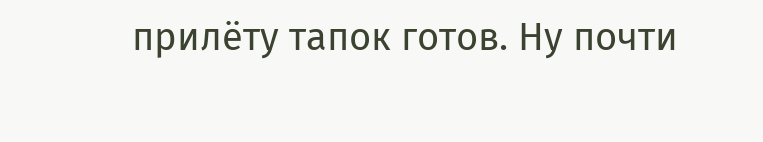прилёту тапок готов. Ну почти